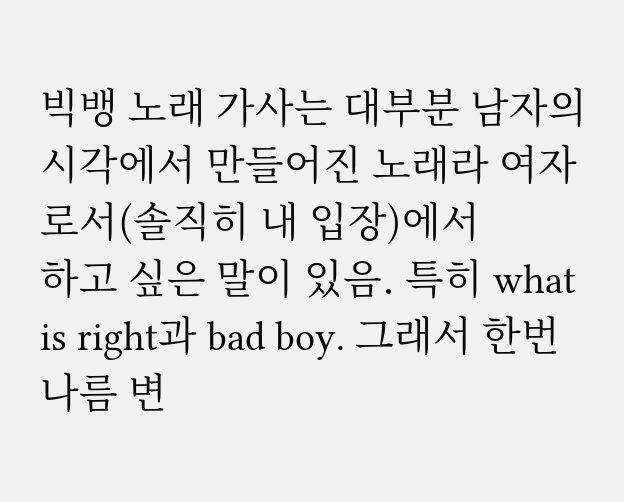빅뱅 노래 가사는 대부분 남자의 시각에서 만들어진 노래라 여자로서(솔직히 내 입장)에서
하고 싶은 말이 있음. 특히 what is right과 bad boy. 그래서 한번 나름 변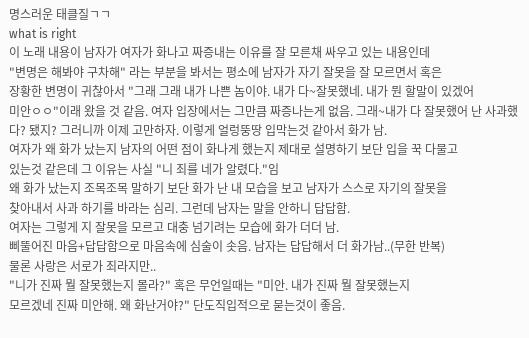명스러운 태클질ㄱㄱ
what is right
이 노래 내용이 남자가 여자가 화나고 짜증내는 이유를 잘 모른채 싸우고 있는 내용인데
"변명은 해봐야 구차해" 라는 부분을 봐서는 평소에 남자가 자기 잘못을 잘 모르면서 혹은
장황한 변명이 귀찮아서 "그래 그래 내가 나쁜 놈이야. 내가 다~잘못했네. 내가 뭔 할말이 있겠어
미안ㅇㅇ"이래 왔을 것 같음. 여자 입장에서는 그만큼 짜증나는게 없음. 그래~내가 다 잘못했어 난 사과했다? 됐지? 그러니까 이제 고만하자. 이렇게 얼렁뚱땅 입막는것 같아서 화가 남.
여자가 왜 화가 났는지 남자의 어떤 점이 화나게 했는지 제대로 설명하기 보단 입을 꾹 다물고
있는것 같은데 그 이유는 사실 "니 죄를 네가 알렸다."임
왜 화가 났는지 조목조목 말하기 보단 화가 난 내 모습을 보고 남자가 스스로 자기의 잘못을
찾아내서 사과 하기를 바라는 심리. 그런데 남자는 말을 안하니 답답함.
여자는 그렇게 지 잘못을 모르고 대충 넘기려는 모습에 화가 더더 남.
삐뚤어진 마음+답답함으로 마음속에 심술이 솟음. 남자는 답답해서 더 화가남..(무한 반복)
물론 사랑은 서로가 죄라지만..
"니가 진짜 뭘 잘못했는지 몰라?" 혹은 무언일때는 "미안. 내가 진짜 뭘 잘못했는지
모르겠네 진짜 미안해. 왜 화난거야?" 단도직입적으로 묻는것이 좋음.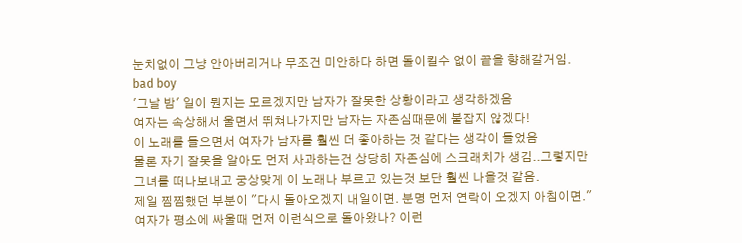눈치없이 그냥 안아버리거나 무조건 미안하다 하면 돌이킬수 없이 끝을 향해갈거임.
bad boy
'그날 밤' 일이 뭔지는 모르겠지만 남자가 잘못한 상황이라고 생각하겠음
여자는 속상해서 울면서 뛰쳐나가지만 남자는 자존심때문에 붙잡지 않겠다!
이 노래를 들으면서 여자가 남자를 훨씬 더 좋아하는 것 같다는 생각이 들었음
물론 자기 잘못을 알아도 먼저 사과하는건 상당히 자존심에 스크래치가 생김..그렇지만
그녀를 떠나보내고 궁상맞게 이 노래나 부르고 있는것 보단 훨씬 나을것 같음.
제일 찜찜했던 부분이 "다시 돌아오겠지 내일이면. 분명 먼저 연락이 오겠지 아침이면."
여자가 평소에 싸울때 먼저 이런식으로 돌아왔나? 이런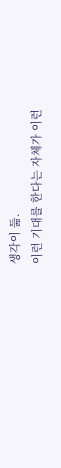생각이 듦.
이런 기대를 한다는 자체가 이런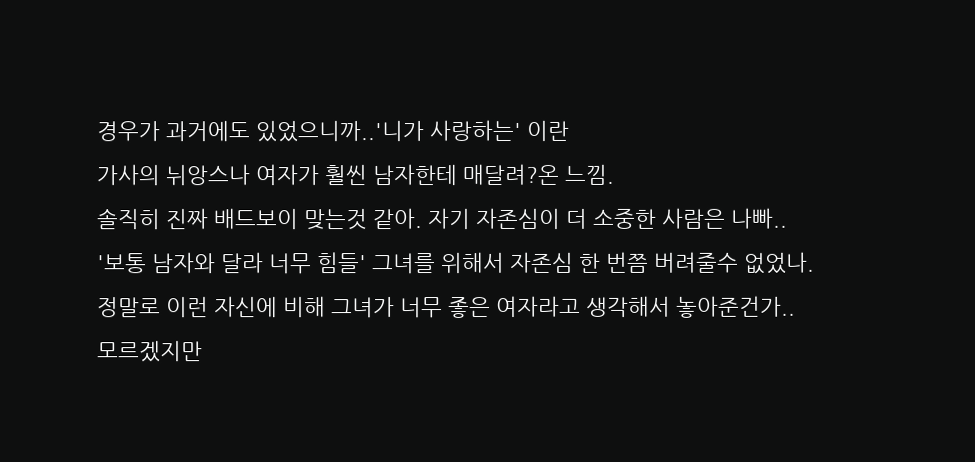경우가 과거에도 있었으니까..'니가 사랑하는' 이란
가사의 뉘앙스나 여자가 훨씬 남자한테 매달려?온 느낌.
솔직히 진짜 배드보이 맞는것 같아. 자기 자존심이 더 소중한 사람은 나빠..
'보통 남자와 달라 너무 힘들' 그녀를 위해서 자존심 한 번쯤 버려줄수 없었나.
정말로 이런 자신에 비해 그녀가 너무 좋은 여자라고 생각해서 놓아준건가..
모르겠지만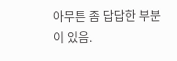아무튼 좀 답답한 부분이 있음.